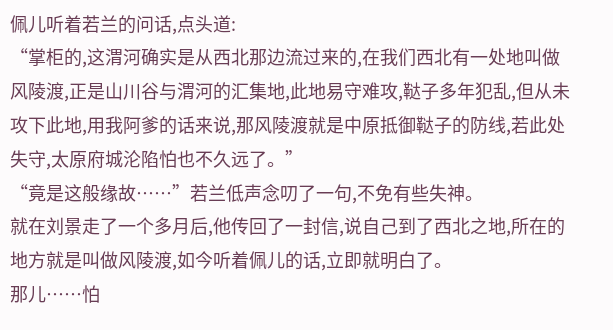佩儿听着若兰的问话,点头道:
“掌柜的,这渭河确实是从西北那边流过来的,在我们西北有一处地叫做风陵渡,正是山川谷与渭河的汇集地,此地易守难攻,鞑子多年犯乱,但从未攻下此地,用我阿爹的话来说,那风陵渡就是中原抵御鞑子的防线,若此处失守,太原府城沦陷怕也不久远了。”
“竟是这般缘故……”若兰低声念叨了一句,不免有些失神。
就在刘景走了一个多月后,他传回了一封信,说自己到了西北之地,所在的地方就是叫做风陵渡,如今听着佩儿的话,立即就明白了。
那儿……怕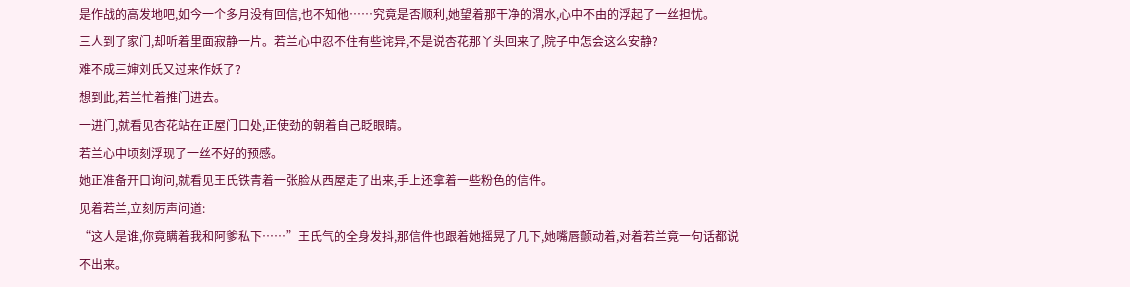是作战的高发地吧,如今一个多月没有回信,也不知他……究竟是否顺利,她望着那干净的渭水,心中不由的浮起了一丝担忧。
三人到了家门,却听着里面寂静一片。若兰心中忍不住有些诧异,不是说杏花那丫头回来了,院子中怎会这么安静?
难不成三婶刘氏又过来作妖了?
想到此,若兰忙着推门进去。
一进门,就看见杏花站在正屋门口处,正使劲的朝着自己眨眼睛。
若兰心中顷刻浮现了一丝不好的预感。
她正准备开口询问,就看见王氏铁青着一张脸从西屋走了出来,手上还拿着一些粉色的信件。
见着若兰,立刻厉声问道:
“这人是谁,你竟瞒着我和阿爹私下……”王氏气的全身发抖,那信件也跟着她摇晃了几下,她嘴唇颤动着,对着若兰竟一句话都说不出来。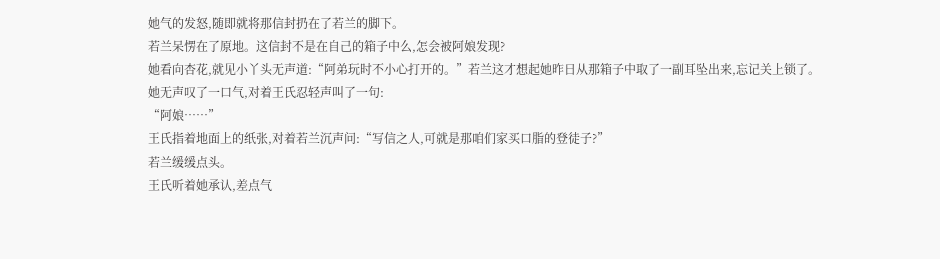她气的发怒,随即就将那信封扔在了若兰的脚下。
若兰呆愣在了原地。这信封不是在自己的箱子中么,怎会被阿娘发现?
她看向杏花,就见小丫头无声道:“阿弟玩时不小心打开的。”若兰这才想起她昨日从那箱子中取了一副耳坠出来,忘记关上锁了。
她无声叹了一口气,对着王氏忍轻声叫了一句:
“阿娘……”
王氏指着地面上的纸张,对着若兰沉声问:“写信之人,可就是那咱们家买口脂的登徒子?”
若兰缓缓点头。
王氏听着她承认,差点气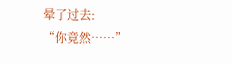晕了过去:
“你竟然……”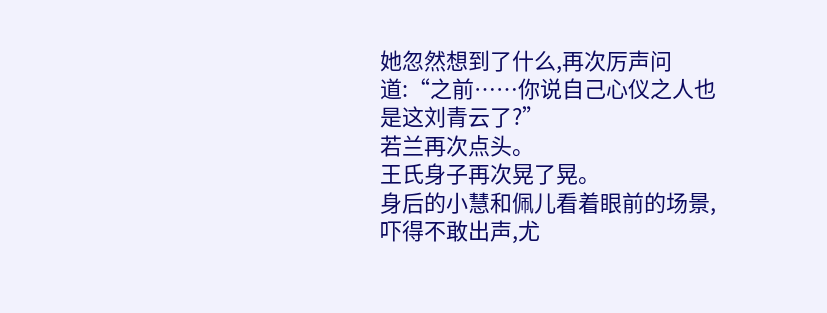她忽然想到了什么,再次厉声问道:“之前……你说自己心仪之人也是这刘青云了?”
若兰再次点头。
王氏身子再次晃了晃。
身后的小慧和佩儿看着眼前的场景,吓得不敢出声,尤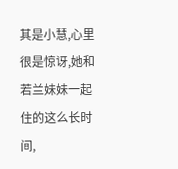其是小慧,心里很是惊讶,她和若兰妹妹一起住的这么长时间,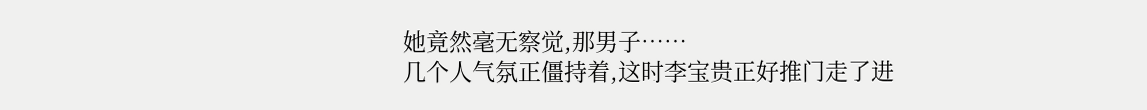她竟然毫无察觉,那男子……
几个人气氛正僵持着,这时李宝贵正好推门走了进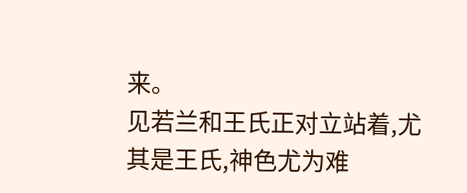来。
见若兰和王氏正对立站着,尤其是王氏,神色尤为难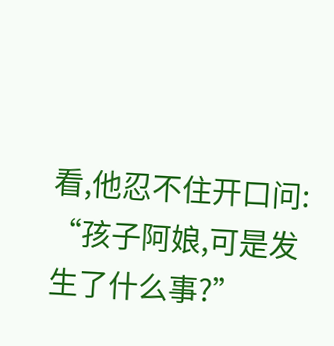看,他忍不住开口问:
“孩子阿娘,可是发生了什么事?”